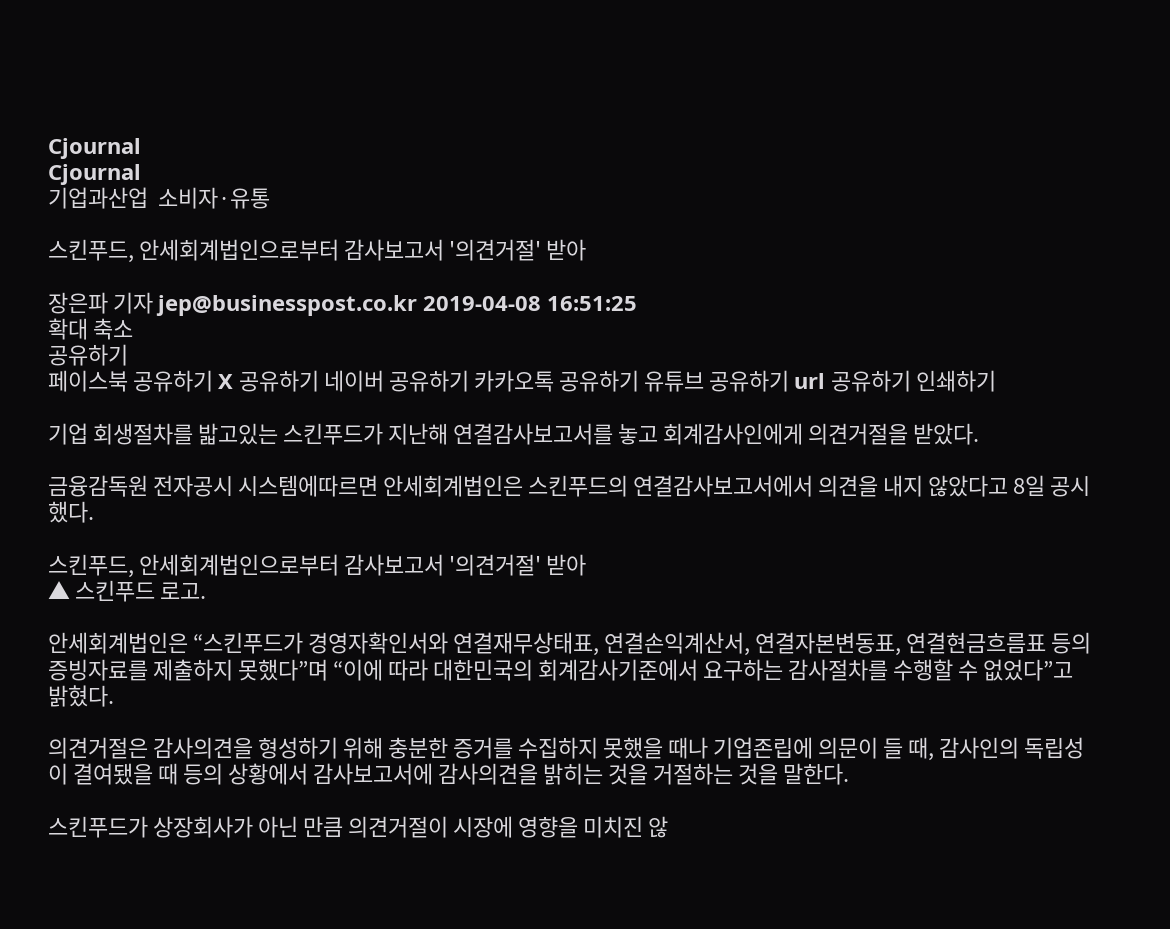Cjournal
Cjournal
기업과산업  소비자·유통

스킨푸드, 안세회계법인으로부터 감사보고서 '의견거절' 받아

장은파 기자 jep@businesspost.co.kr 2019-04-08 16:51:25
확대 축소
공유하기
페이스북 공유하기 X 공유하기 네이버 공유하기 카카오톡 공유하기 유튜브 공유하기 url 공유하기 인쇄하기

기업 회생절차를 밟고있는 스킨푸드가 지난해 연결감사보고서를 놓고 회계감사인에게 의견거절을 받았다.

금융감독원 전자공시 시스템에따르면 안세회계법인은 스킨푸드의 연결감사보고서에서 의견을 내지 않았다고 8일 공시했다.

스킨푸드, 안세회계법인으로부터 감사보고서 '의견거절' 받아
▲ 스킨푸드 로고.

안세회계법인은 “스킨푸드가 경영자확인서와 연결재무상태표, 연결손익계산서, 연결자본변동표, 연결현금흐름표 등의 증빙자료를 제출하지 못했다”며 “이에 따라 대한민국의 회계감사기준에서 요구하는 감사절차를 수행할 수 없었다”고 밝혔다.

의견거절은 감사의견을 형성하기 위해 충분한 증거를 수집하지 못했을 때나 기업존립에 의문이 들 때, 감사인의 독립성이 결여됐을 때 등의 상황에서 감사보고서에 감사의견을 밝히는 것을 거절하는 것을 말한다.

스킨푸드가 상장회사가 아닌 만큼 의견거절이 시장에 영향을 미치진 않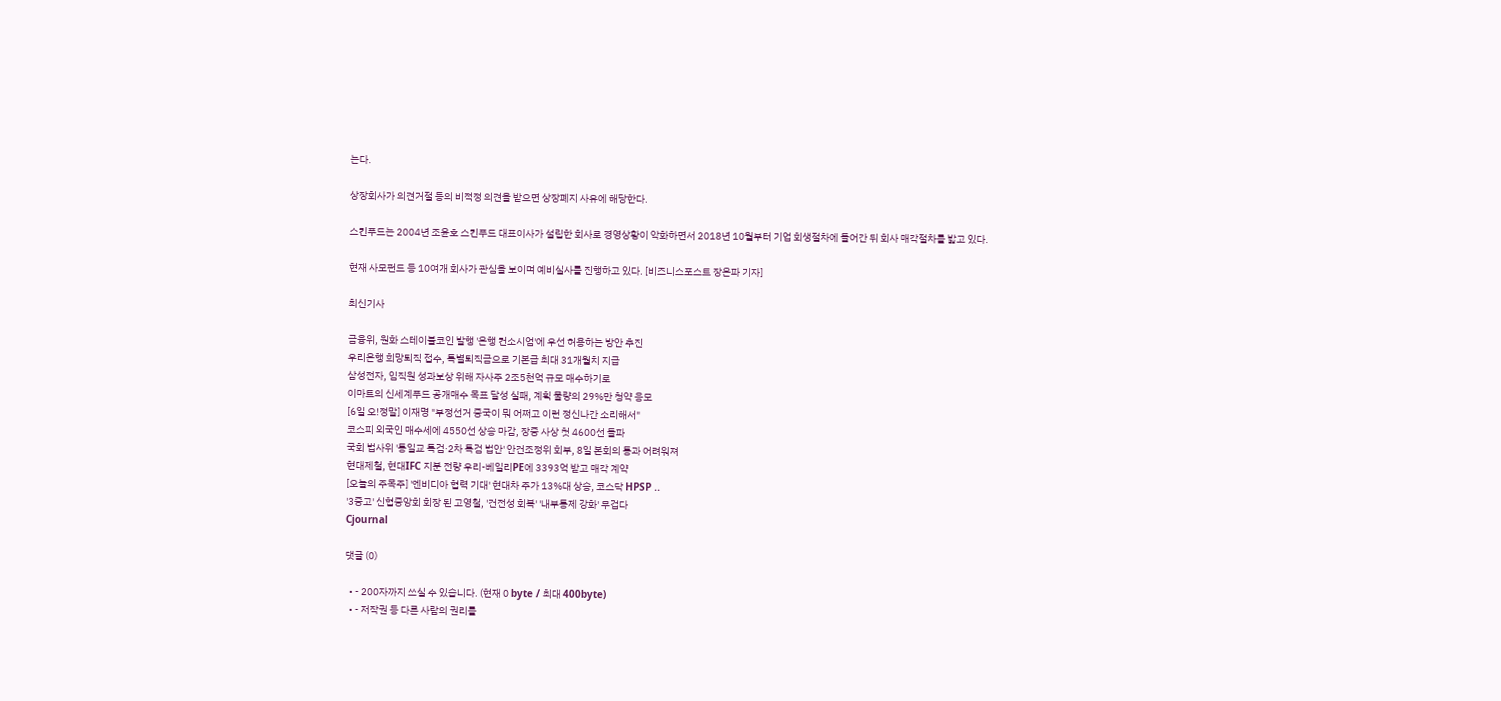는다.

상장회사가 의견거절 등의 비적정 의견을 받으면 상장폐지 사유에 해당한다.

스킨푸드는 2004년 조윤호 스킨푸드 대표이사가 설립한 회사로 경영상황이 악화하면서 2018년 10월부터 기업 회생절차에 들어간 뒤 회사 매각절차를 밟고 있다.

현재 사모펀드 등 10여개 회사가 관심을 보이며 예비실사를 진행하고 있다. [비즈니스포스트 장은파 기자]

최신기사

금융위, 원화 스테이블코인 발행 '은행 컨소시엄'에 우선 허용하는 방안 추진
우리은행 희망퇴직 접수, 특별퇴직금으로 기본급 최대 31개월치 지급
삼성전자, 임직원 성과보상 위해 자사주 2조5천억 규모 매수하기로
이마트의 신세계푸드 공개매수 목표 달성 실패, 계획 물량의 29%만 청약 응모
[6일 오!정말] 이재명 "부정선거 중국이 뭐 어쩌고 이런 정신나간 소리해서"
코스피 외국인 매수세에 4550선 상승 마감, 장중 사상 첫 4600선 돌파
국회 법사위 '통일교 특검·2차 특검 법안' 안건조정위 회부, 8일 본회의 통과 어려워져
현대제철, 현대IFC 지분 전량 우리-베일리PE에 3393억 받고 매각 계약
[오늘의 주목주] '엔비디아 협력 기대' 현대차 주가 13%대 상승, 코스닥 HPSP ..
'3중고' 신협중앙회 회장 된 고영철, '건전성 회복' '내부통제 강화' 무겁다
Cjournal

댓글 (0)

  • - 200자까지 쓰실 수 있습니다. (현재 0 byte / 최대 400byte)
  • - 저작권 등 다른 사람의 권리를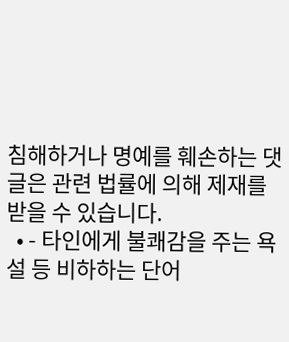침해하거나 명예를 훼손하는 댓글은 관련 법률에 의해 제재를 받을 수 있습니다.
  • - 타인에게 불쾌감을 주는 욕설 등 비하하는 단어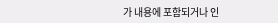가 내용에 포함되거나 인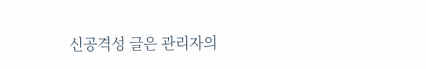신공격성 글은 관리자의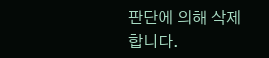판단에 의해 삭제 합니다.